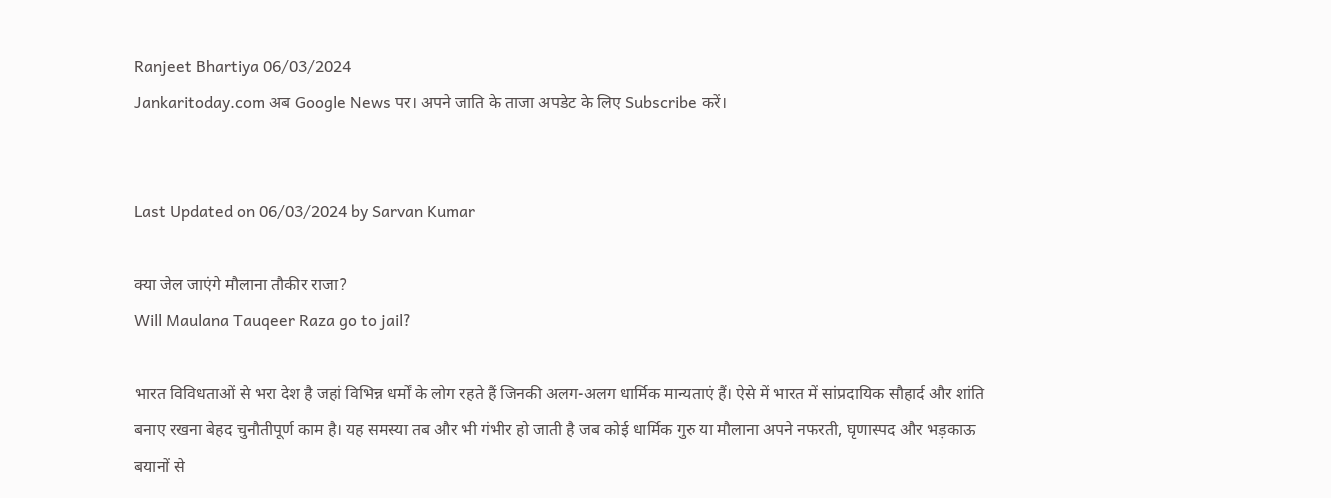Ranjeet Bhartiya 06/03/2024
Jankaritoday.com अब Google News पर। अपने जाति के ताजा अपडेट के लिए Subscribe करें।


Last Updated on 06/03/2024 by Sarvan Kumar

क्या जेल जाएंगे मौलाना तौकीर राजा?
Will Maulana Tauqeer Raza go to jail?

भारत विविधताओं से भरा देश है जहां विभिन्न धर्मों के लोग रहते हैं जिनकी अलग-अलग धार्मिक मान्यताएं हैं। ऐसे में भारत में सांप्रदायिक सौहार्द और शांति बनाए रखना बेहद चुनौतीपूर्ण काम है। यह समस्या तब और भी गंभीर हो जाती है जब कोई धार्मिक गुरु या मौलाना अपने नफरती, घृणास्पद और भड़काऊ बयानों से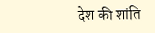देश की शांति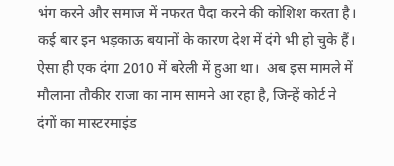भंग करने और समाज में नफरत पैदा करने की कोशिश करता है। कई बार इन भड़काऊ बयानों के कारण देश में दंगे भी हो चुके हैं। ऐसा ही एक दंगा 2010 में बरेली में हुआ था। ‌ अब इस मामले में मौलाना तौकीर राजा का नाम सामने आ रहा है, जिन्हें कोर्ट ने दंगों का मास्टरमाइंड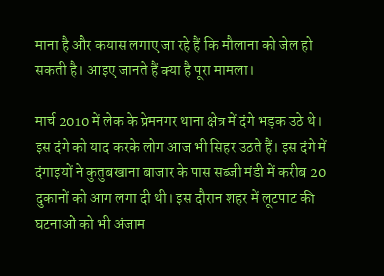माना है और कयास लगाए जा रहे हैं कि मौलाना को जेल हो सकती है। आइए जानते हैं क्या है पूरा मामला।

मार्च 2010 में लेक के प्रेमनगर थाना क्षेत्र में दंगे भड़क उठे थे। इस दंगे को याद करके लोग आज भी सिहर उठते हैं। ‌इस दंगे में दंगाइयों ने कुतुबखाना बाजार के पास सब्जी मंडी में करीब 20 दुकानों को आग लगा दी थी। इस दौरान शहर में लूटपाट की घटनाओं को भी अंजाम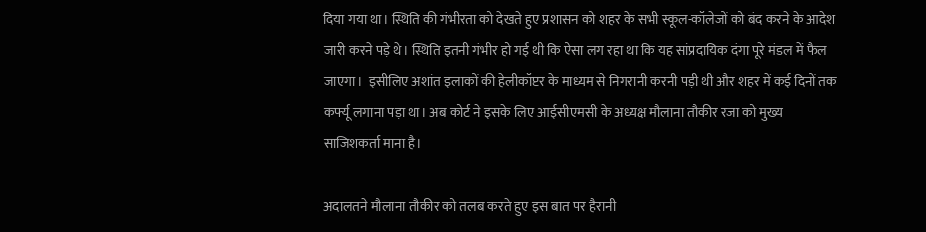दिया गया था। स्थिति की गंभीरता को देखते हुए प्रशासन को शहर के सभी स्कूल-कॉलेजों को बंद करने के आदेश जारी करने पड़े थे। स्थिति इतनी गंभीर हो गई थी कि ऐसा लग रहा था कि यह सांप्रदायिक दंगा पूरे मंडल में फैल जाएगा। ‌ इसीलिए अशांत इलाकों की हेलीकॉप्टर के माध्यम से निगरानी करनी पड़ी थी और शहर में कई दिनों तक कर्फ्यू लगाना पड़ा था। अब कोर्ट ने इसके लिए आईसीएमसी के अध्यक्ष मौलाना तौकीर रजा को मुख्य साजिशकर्ता माना है।

अदालतने मौलाना तौकीर को तलब करते हुए इस बात पर हैरानी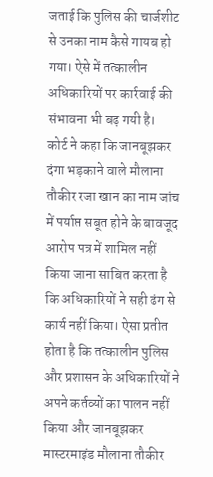जताई कि पुलिस की चार्जशीट से उनका नाम कैसे गायब हो गया। ऐसे में तत्कालीन अधिकारियों पर कार्रवाई की संभावना भी बढ़ गयी है।
कोर्ट ने कहा कि जानबूझकर दंगा भड़काने वाले मौलाना तौकीर रजा खान का नाम जांच में पर्याप्त सबूत होने के बावजूद आरोप पत्र में शामिल नहीं किया जाना साबित करता है कि अधिकारियों ने सही ढंग से कार्य नहीं किया। ऐसा प्रतीत होता है कि तत्कालीन पुलिस और प्रशासन के अधिकारियों ने अपने कर्तव्यों का पालन नहीं किया और जानबूझकर मास्टरमाइंड मौलाना तौकीर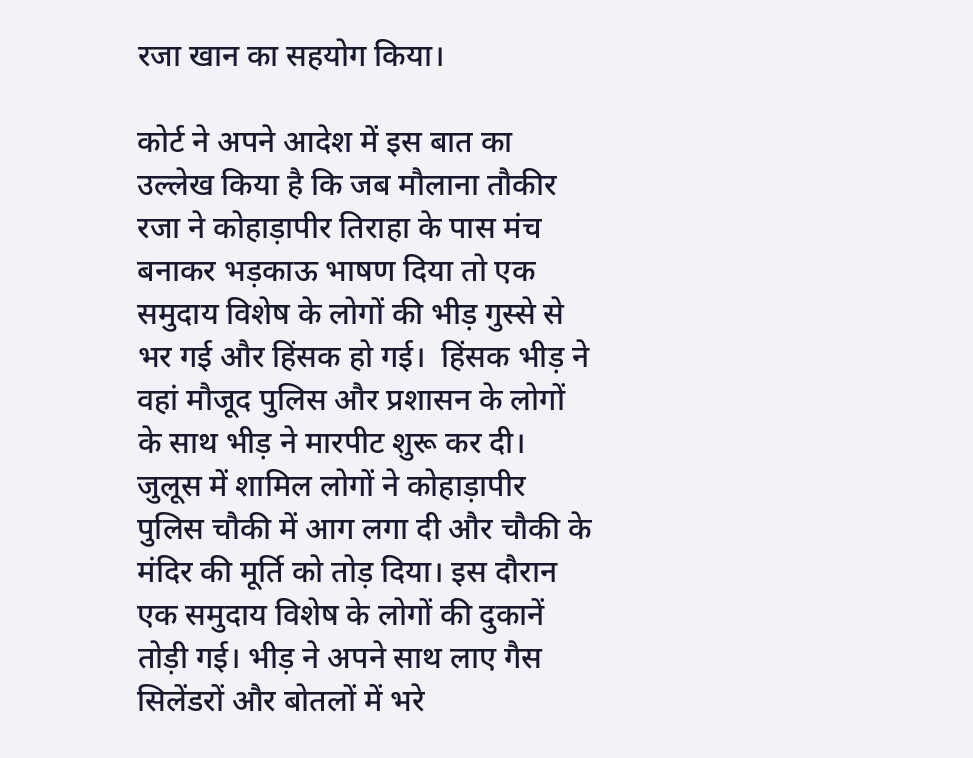रजा खान का सहयोग किया।

कोर्ट ने अपने आदेश में इस बात का उल्लेख किया है कि जब मौलाना तौकीर रजा ने कोहाड़ापीर तिराहा के पास मंच बनाकर भड़काऊ भाषण दिया तो एक समुदाय विशेष के लोगों की भीड़ गुस्से से भर गई और हिंसक हो गई। ‌ हिंसक भीड़ ने वहां मौजूद पुलिस और प्रशासन के लोगों के साथ भीड़ ने मारपीट शुरू कर दी। जुलूस में शामिल लोगों ने कोहाड़ापीर पुलिस चौकी में आग लगा दी और चौकी के मंदिर की मूर्ति को तोड़ दिया। इस दौरान एक समुदाय विशेष के लोगों की दुकानें तोड़ी गई।‌ भीड़ ने अपने साथ लाए गैस सिलेंडरों और बोतलों में भरे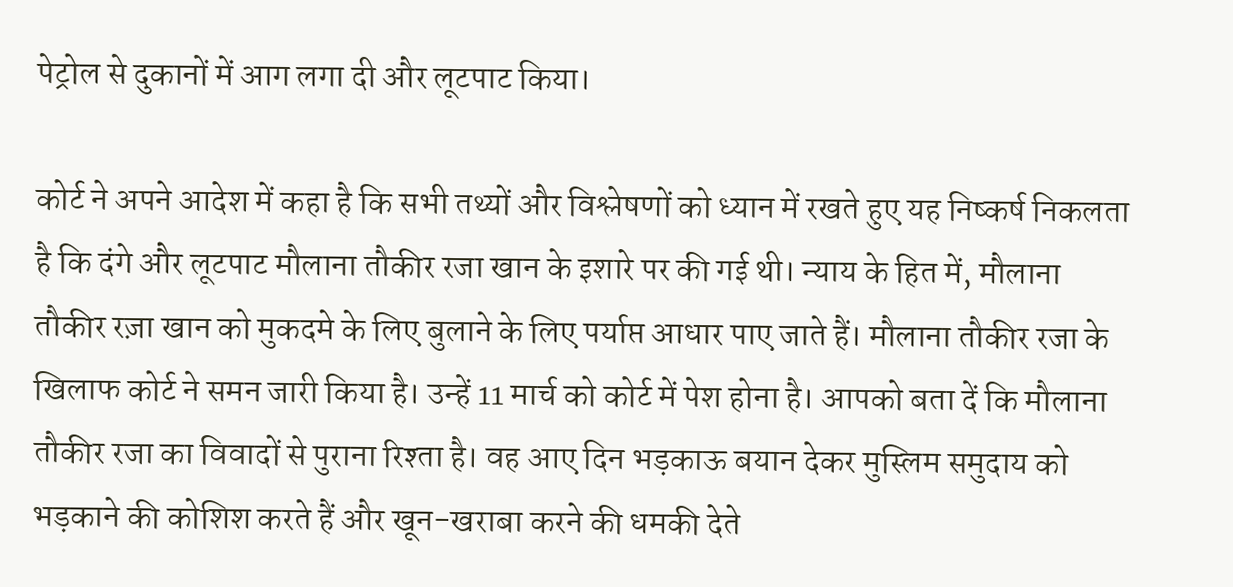पेट्रोल से दुकानों में आग लगा दी और लूटपाट किया।

कोर्ट ने अपने आदेश में कहा है कि सभी तथ्यों और विश्लेषणों को ध्यान में रखते हुए यह निष्कर्ष निकलता है कि दंगे और लूटपाट मौलाना तौकीर रजा खान के इशारे पर की गई थी। न्याय के हित में, मौलाना तौकीर रज़ा खान को मुकदमे के लिए बुलाने के लिए पर्याप्त आधार पाए जाते हैं। मौलाना तौकीर रजा के खिलाफ कोर्ट ने समन जारी किया है। उन्हें 11 मार्च को कोर्ट में पेश होना है। आपको बता दें कि मौलाना तौकीर रजा का विवादों से पुराना रिश्ता है। वह आए दिन भड़काऊ बयान देकर मुस्लिम समुदाय को भड़काने की कोशिश करते हैं और खून-खराबा करने की धमकी देते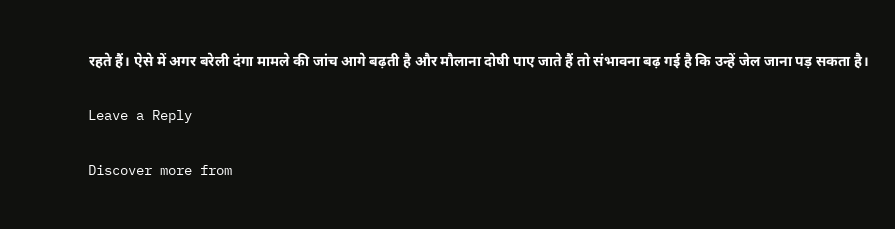रहते हैं। ऐसे में अगर बरेली दंगा मामले की जांच आगे बढ़ती है और मौलाना दोषी पाए जाते हैं तो संभावना बढ़ गई है कि उन्हें जेल जाना पड़ सकता है।

Leave a Reply

Discover more from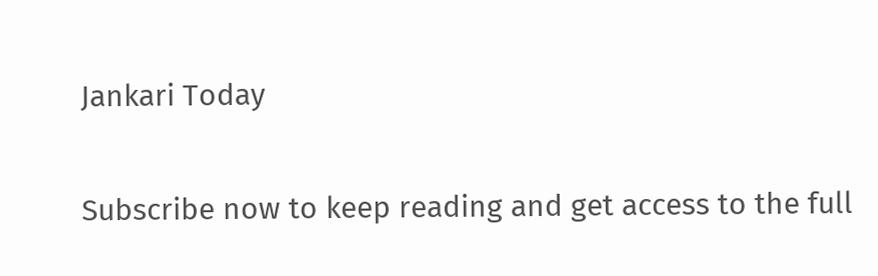Jankari Today

Subscribe now to keep reading and get access to the full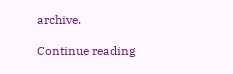archive.

Continue reading